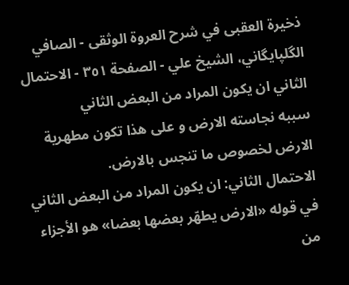ذخيرة العقبى في شرح العروة الوثقى - الصافي الگلپايگاني، الشيخ علي - الصفحة ٣٥١ - الاحتمال الثاني ان يكون المراد من البعض الثاني
سببه نجاسته الارض و على هذا تكون مطهرية الارض لخصوص ما تنجس بالارض.
الاحتمال الثاني: ان يكون المراد من البعض الثاني
في قوله «الارض يطهّر بعضها بعضا» هو الأجزاء من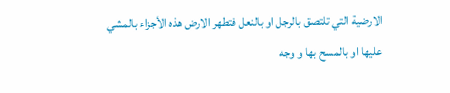الارضية التي تلتصق بالرجل او بالنعل فتطهر الارض هذه الأجزاء بالمشي عليها او بالمسح بها و وجه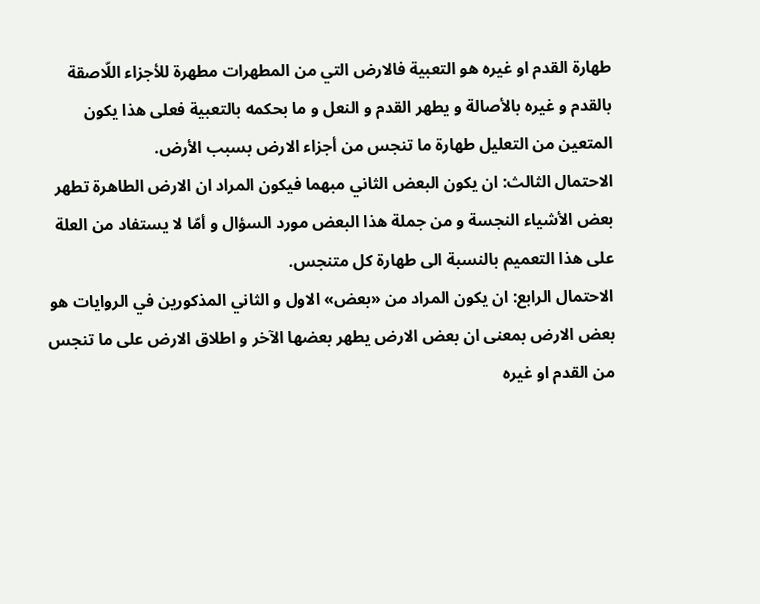طهارة القدم او غيره هو التعبية فالارض التي من المطهرات مطهرة للأجزاء اللّاصقة بالقدم و غيره بالأصالة و يطهر القدم و النعل و ما بحكمه بالتعبية فعلى هذا يكون المتعين من التعليل طهارة ما تنجس من أجزاء الارض بسبب الأرض.
الاحتمال الثالث: ان يكون البعض الثاني مبهما فيكون المراد ان الارض الطاهرة تطهر بعض الأشياء النجسة و من جملة هذا البعض مورد السؤال و أمّا لا يستفاد من العلة على هذا التعميم بالنسبة الى طهارة كل متنجس.
الاحتمال الرابع: ان يكون المراد من «بعض» الاول و الثاني المذكورين في الروايات هو بعض الارض بمعنى ان بعض الارض يطهر بعضها الآخر و اطلاق الارض على ما تنجس من القدم او غيره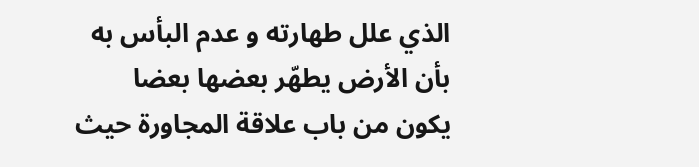الذي علل طهارته و عدم البأس به بأن الأرض يطهّر بعضها بعضا يكون من باب علاقة المجاورة حيث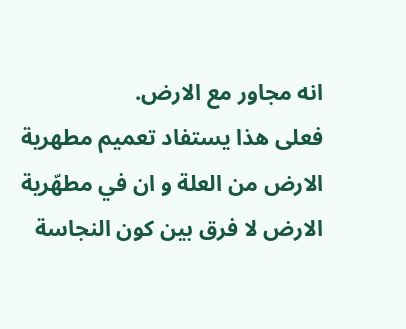انه مجاور مع الارض.
فعلى هذا يستفاد تعميم مطهرية الارض من العلة و ان في مطهّرية الارض لا فرق بين كون النجاسة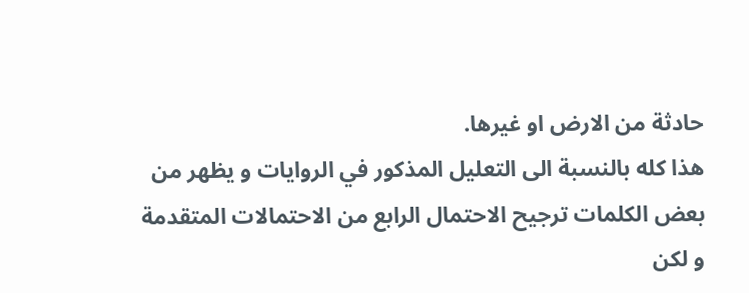حادثة من الارض او غيرها.
هذا كله بالنسبة الى التعليل المذكور في الروايات و يظهر من بعض الكلمات ترجيح الاحتمال الرابع من الاحتمالات المتقدمة و لكن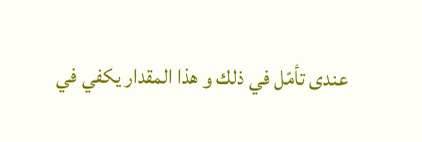عندى تأمّل في ذلك و هذا المقدار يكفي في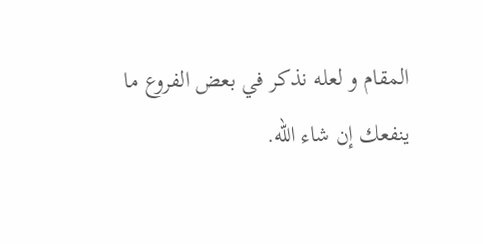المقام و لعله نذكر في بعض الفروع ما ينفعك إن شاء اللّه.